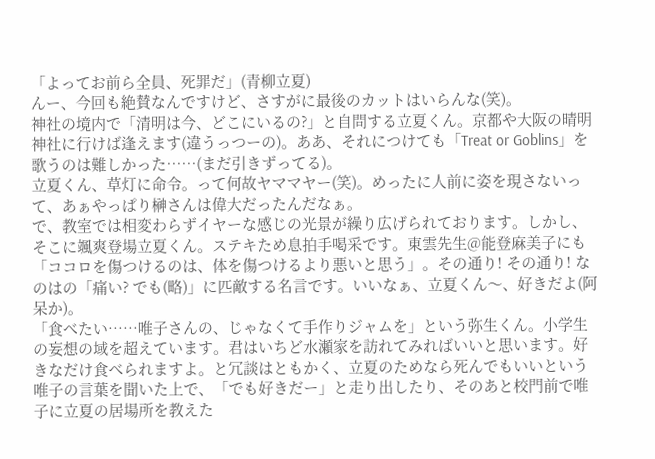「よってお前ら全員、死罪だ」(青柳立夏)
んー、今回も絶賛なんですけど、さすがに最後のカットはいらんな(笑)。
神社の境内で「清明は今、どこにいるの?」と自問する立夏くん。京都や大阪の晴明神社に行けば逢えます(違うっつーの)。ああ、それにつけても「Treat or Goblins」を歌うのは難しかった……(まだ引きずってる)。
立夏くん、草灯に命令。って何故ヤママヤー(笑)。めったに人前に姿を現さないって、あぁやっぱり榊さんは偉大だったんだなぁ。
で、教室では相変わらずイヤーな感じの光景が繰り広げられております。しかし、そこに颯爽登場立夏くん。ステキため息拍手喝采です。東雲先生@能登麻美子にも「ココロを傷つけるのは、体を傷つけるより悪いと思う」。その通り! その通り! なのはの「痛い? でも(略)」に匹敵する名言です。いいなぁ、立夏くん〜、好きだよ(阿呆か)。
「食べたい……唯子さんの、じゃなくて手作りジャムを」という弥生くん。小学生の妄想の域を超えています。君はいちど水瀬家を訪れてみればいいと思います。好きなだけ食べられますよ。と冗談はともかく、立夏のためなら死んでもいいという唯子の言葉を聞いた上で、「でも好きだー」と走り出したり、そのあと校門前で唯子に立夏の居場所を教えた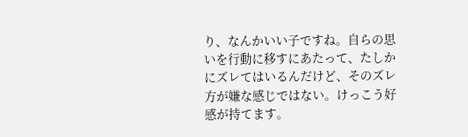り、なんかいい子ですね。自らの思いを行動に移すにあたって、たしかにズレてはいるんだけど、そのズレ方が嫌な感じではない。けっこう好感が持てます。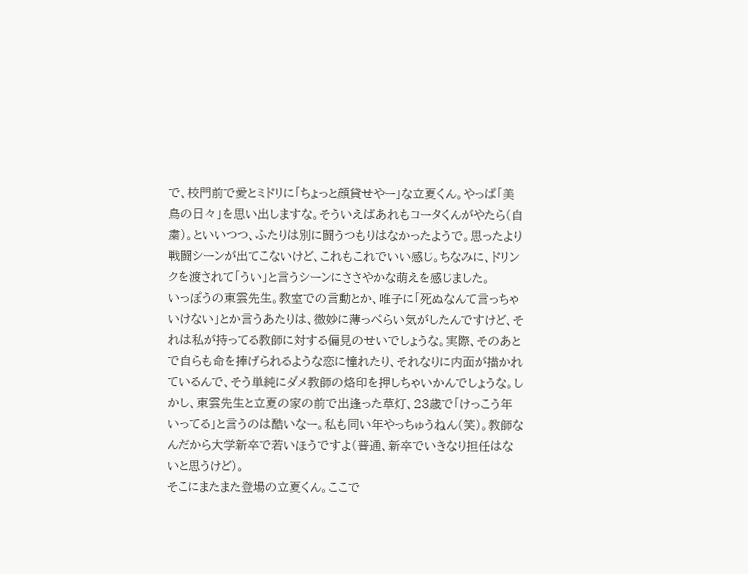で、校門前で愛とミドリに「ちょっと顔貸せやー」な立夏くん。やっぱ「美鳥の日々」を思い出しますな。そういえばあれもコータくんがやたら(自粛)。といいつつ、ふたりは別に闘うつもりはなかったようで。思ったより戦闘シーンが出てこないけど、これもこれでいい感じ。ちなみに、ドリンクを渡されて「うい」と言うシーンにささやかな萌えを感じました。
いっぽうの東雲先生。教室での言動とか、唯子に「死ぬなんて言っちゃいけない」とか言うあたりは、微妙に薄っぺらい気がしたんですけど、それは私が持ってる教師に対する偏見のせいでしょうな。実際、そのあとで自らも命を捧げられるような恋に憧れたり、それなりに内面が描かれているんで、そう単純にダメ教師の烙印を押しちゃいかんでしょうな。しかし、東雲先生と立夏の家の前で出逢った草灯、23歳で「けっこう年いってる」と言うのは酷いなー。私も同い年やっちゅうねん(笑)。教師なんだから大学新卒で若いほうですよ(普通、新卒でいきなり担任はないと思うけど)。
そこにまたまた登場の立夏くん。ここで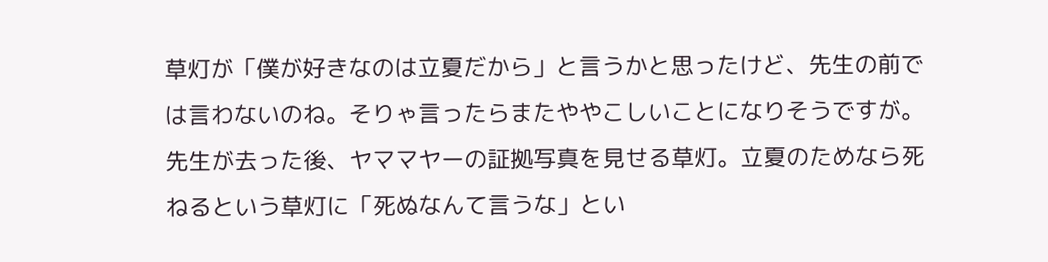草灯が「僕が好きなのは立夏だから」と言うかと思ったけど、先生の前では言わないのね。そりゃ言ったらまたややこしいことになりそうですが。先生が去った後、ヤママヤーの証拠写真を見せる草灯。立夏のためなら死ねるという草灯に「死ぬなんて言うな」とい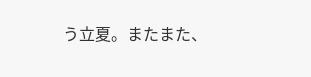う立夏。またまた、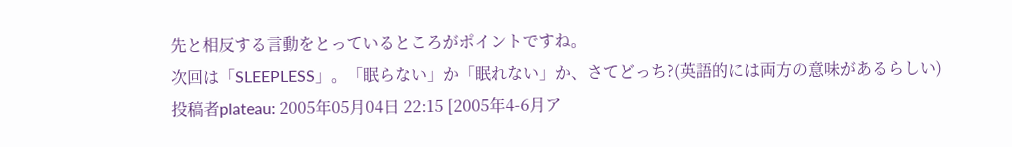先と相反する言動をとっているところがポイントですね。
次回は「SLEEPLESS」。「眠らない」か「眠れない」か、さてどっち?(英語的には両方の意味があるらしい)
投稿者plateau: 2005年05月04日 22:15 [2005年4-6月ア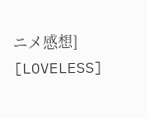ニメ感想] [LOVELESS]